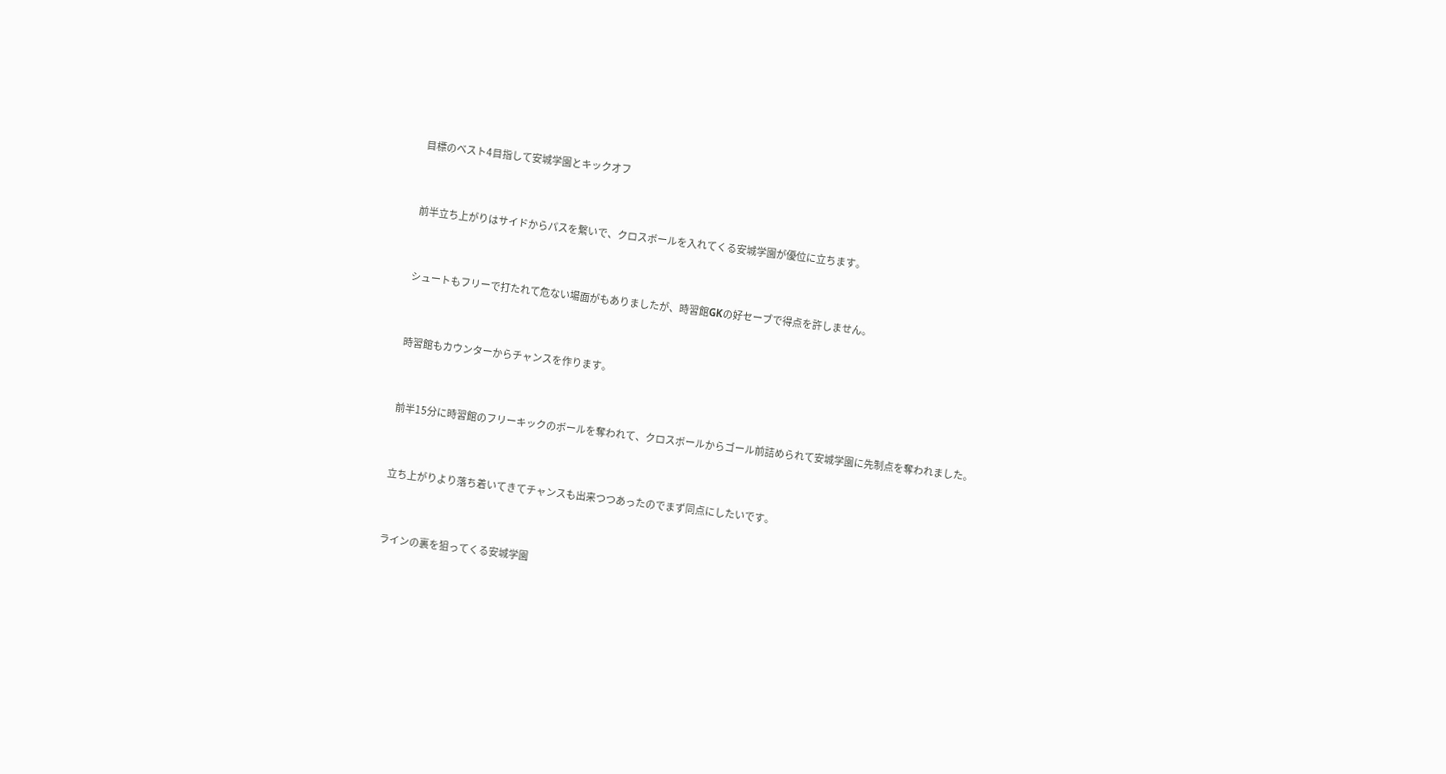目標のベスト4目指して安城学園とキックオフ


前半立ち上がりはサイドからパスを繋いで、クロスボールを入れてくる安城学園が優位に立ちます。


シュートもフリーで打たれて危ない場面がもありましたが、時習館GKの好セーブで得点を許しません。


時習館もカウンターからチャンスを作ります。


前半15分に時習館のフリーキックのボールを奪われて、クロスボールからゴール前詰められて安城学園に先制点を奪われました。


立ち上がりより落ち着いてきてチャンスも出来つつあったのでまず同点にしたいです。


ラインの裏を狙ってくる安城学園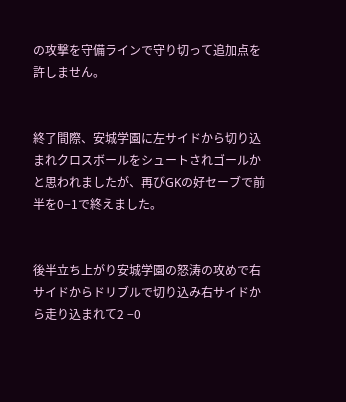の攻撃を守備ラインで守り切って追加点を許しません。


終了間際、安城学園に左サイドから切り込まれクロスボールをシュートされゴールかと思われましたが、再びGKの好セーブで前半を0−1で終えました。


後半立ち上がり安城学園の怒涛の攻めで右サイドからドリブルで切り込み右サイドから走り込まれて2 −0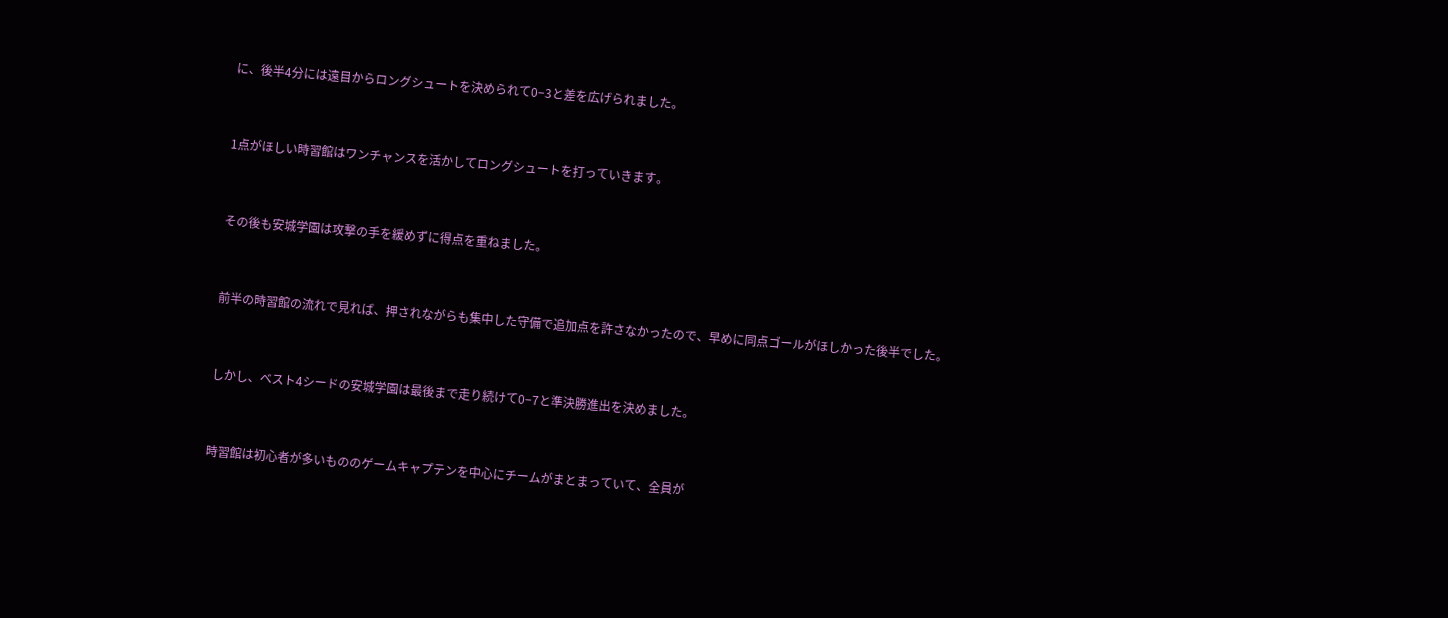に、後半4分には遠目からロングシュートを決められて0−3と差を広げられました。


1点がほしい時習館はワンチャンスを活かしてロングシュートを打っていきます。


その後も安城学園は攻撃の手を緩めずに得点を重ねました。


前半の時習館の流れで見れば、押されながらも集中した守備で追加点を許さなかったので、早めに同点ゴールがほしかった後半でした。


しかし、ベスト4シードの安城学園は最後まで走り続けて0−7と準決勝進出を決めました。


時習館は初心者が多いもののゲームキャプテンを中心にチームがまとまっていて、全員が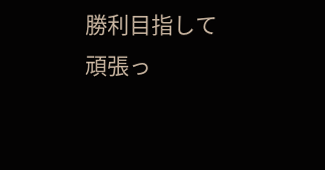勝利目指して頑張っ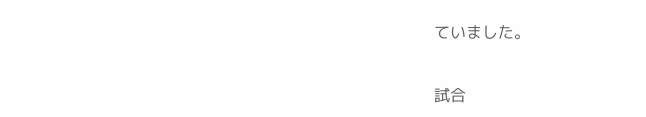ていました。


試合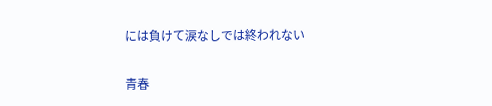には負けて涙なしでは終われない

青春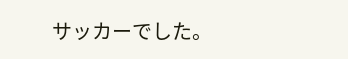サッカーでした。